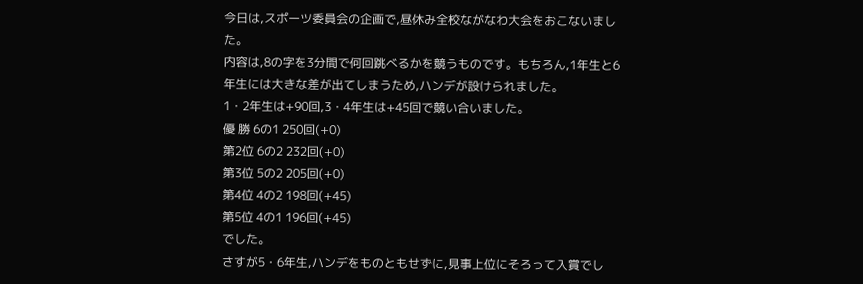今日は,スポーツ委員会の企画で,昼休み全校ながなわ大会をおこないました。
内容は,8の字を3分間で何回跳べるかを競うものです。もちろん,1年生と6年生には大きな差が出てしまうため,ハンデが設けられました。
1・2年生は+90回,3・4年生は+45回で競い合いました。
優 勝 6の1 250回(+0)
第2位 6の2 232回(+0)
第3位 5の2 205回(+0)
第4位 4の2 198回(+45)
第5位 4の1 196回(+45)
でした。
さすが5・6年生,ハンデをものともせずに,見事上位にそろって入賞でし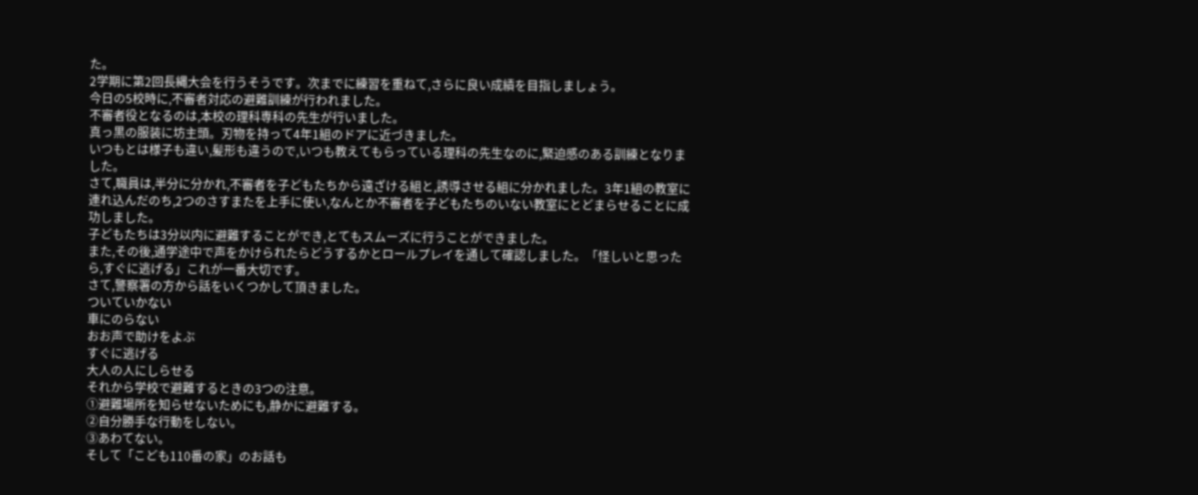た。
2学期に第2回長縄大会を行うそうです。次までに練習を重ねて,さらに良い成績を目指しましょう。
今日の5校時に,不審者対応の避難訓練が行われました。
不審者役となるのは,本校の理科専科の先生が行いました。
真っ黒の服装に坊主頭。刃物を持って4年1組のドアに近づきました。
いつもとは様子も違い,髪形も違うので,いつも教えてもらっている理科の先生なのに,緊迫感のある訓練となりました。
さて,職員は,半分に分かれ,不審者を子どもたちから遠ざける組と,誘導させる組に分かれました。3年1組の教室に連れ込んだのち,2つのさすまたを上手に使い,なんとか不審者を子どもたちのいない教室にとどまらせることに成功しました。
子どもたちは3分以内に避難することができ,とてもスムーズに行うことができました。
また,その後,通学途中で声をかけられたらどうするかとロールプレイを通して確認しました。「怪しいと思ったら,すぐに逃げる」これが一番大切です。
さて,警察署の方から話をいくつかして頂きました。
ついていかない
車にのらない
おお声で助けをよぶ
すぐに逃げる
大人の人にしらせる
それから学校で避難するときの3つの注意。
①避難場所を知らせないためにも,静かに避難する。
②自分勝手な行動をしない。
③あわてない。
そして「こども110番の家」のお話も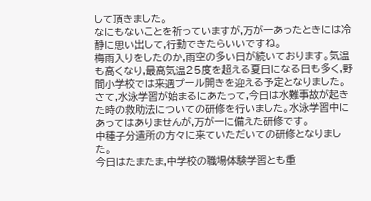して頂きました。
なにもないことを祈っていますが,万が一あったときには冷静に思い出して,行動できたらいいですね。
梅雨入りをしたのか,雨空の多い日が続いております。気温も高くなり,最高気温25度を超える夏日になる日も多く,野間小学校では来週プール開きを迎える予定となりました。
さて,水泳学習が始まるにあたって,今日は水難事故が起きた時の救助法についての研修を行いました。水泳学習中にあってはありませんが,万が一に備えた研修です。
中種子分遣所の方々に来ていただいての研修となりました。
今日はたまたま,中学校の職場体験学習とも重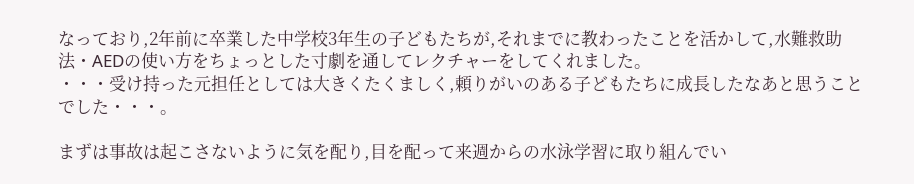なっており,2年前に卒業した中学校3年生の子どもたちが,それまでに教わったことを活かして,水難救助法・AEDの使い方をちょっとした寸劇を通してレクチャーをしてくれました。
・・・受け持った元担任としては大きくたくましく,頼りがいのある子どもたちに成長したなあと思うことでした・・・。

まずは事故は起こさないように気を配り,目を配って来週からの水泳学習に取り組んでい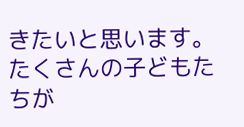きたいと思います。たくさんの子どもたちが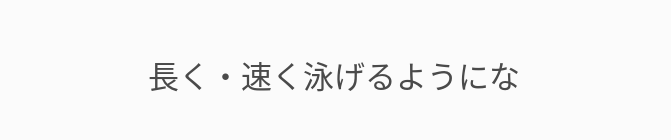長く・速く泳げるようにな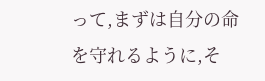って,まずは自分の命を守れるように,そ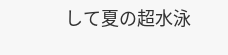して夏の超水泳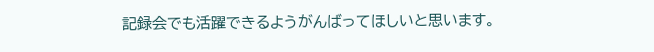記録会でも活躍できるようがんばってほしいと思います。